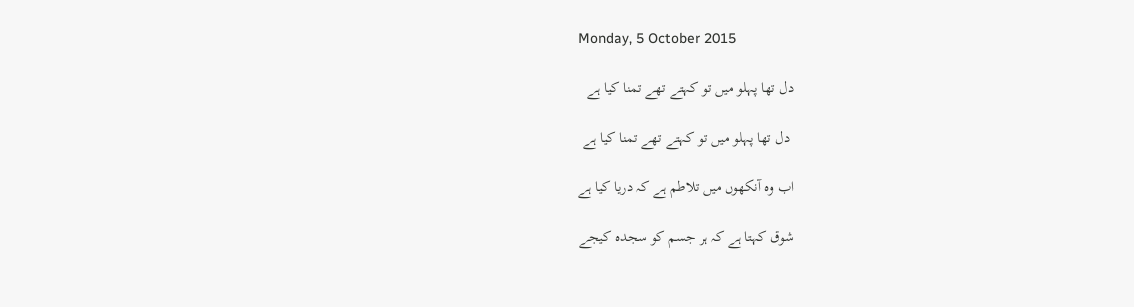Monday, 5 October 2015

دل تھا پہلو میں تو کہتے تھے تمنا کیا ہے

 دل تھا پہلو میں تو کہتے تھے تمنا کیا ہے

اب وہ آنکھوں میں تلاطم ہے کہ دریا کیا ہے

شوق کہتا ہے کہ ہر جسم کو سجدہ کیجے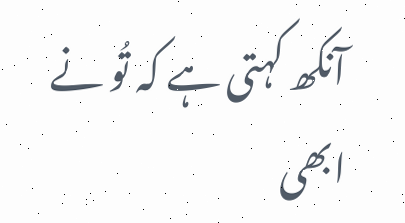آنکھ کہتی ہے کہ تُو نے ابھی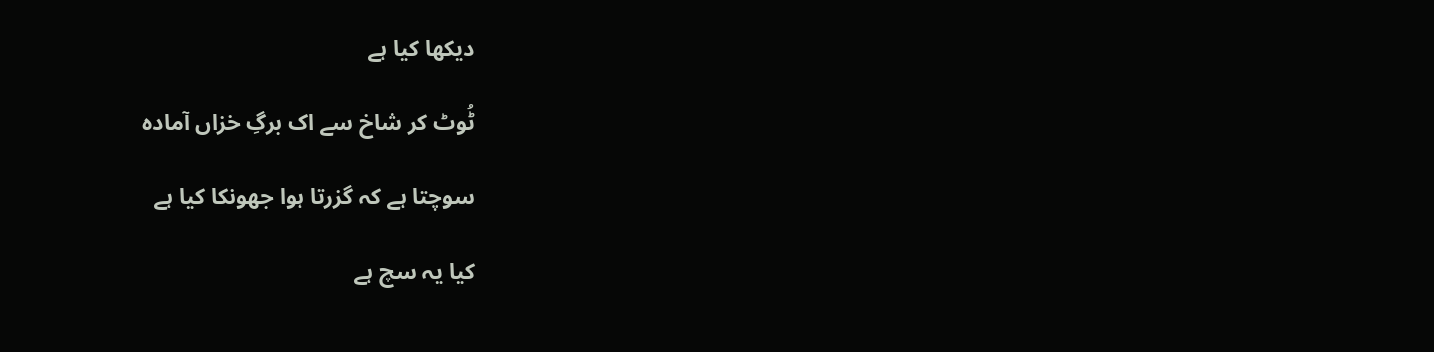دیکھا کیا ہے

ٹُوٹ کر شاخ سے اک برگِ خزاں آمادہ

سوچتا ہے کہ گزرتا ہوا جھونکا کیا ہے

کیا یہ سچ ہے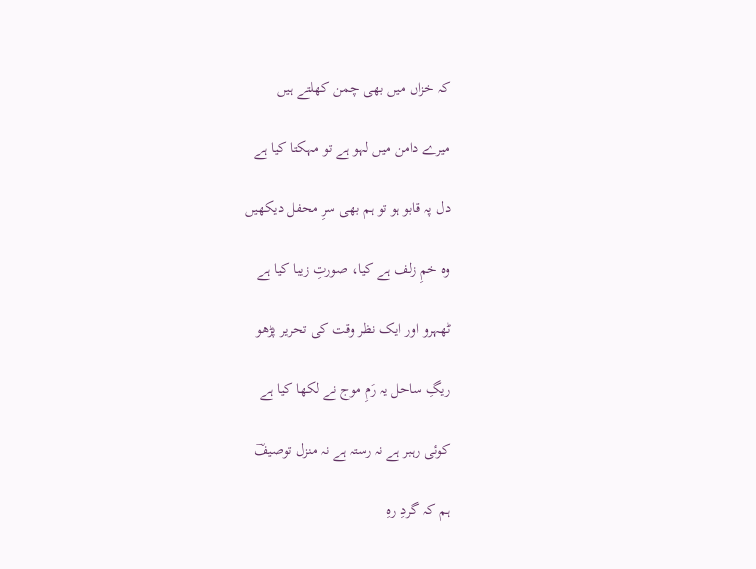کہ خزاں میں بھی چمن کھلتے ہیں

میرے دامن میں لہو ہے تو مہکتا کیا ہے

دل پہ قابو ہو تو ہم بھی سرِ محفل دیکھیں

وہ خمِ زلف ہے کیا، صورتِ زیبا کیا ہے

ٹھہرو اور ایک نظر وقت کی تحریر پڑھو

ریگِ ساحل یہ رَمِ موج نے لکھا کیا ہے

کوئی رہبر ہے نہ رستہ ہے نہ منزل توصیفؔ

ہم کہ گردِ رہِ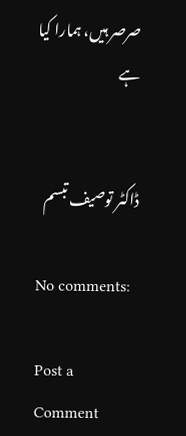صرصر ہیں، ہمارا کیا ہے


ڈاکٹر توصیف تبسم

No comments:

Post a Comment